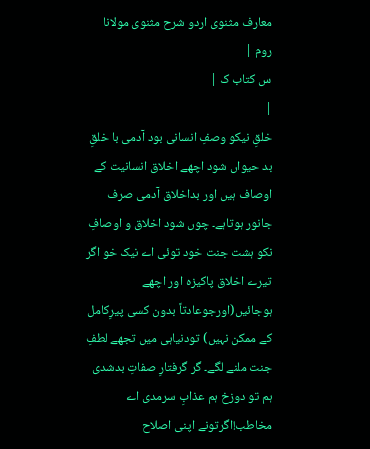معارف مثنوی اردو شرح مثنوی مولانا روم |
س کتاب ک |
|
خلقِ نیکو وصفِ انسانی بود آدمی با خلقِ بد حیواں شود اچھے اخلاق انسانیت کے اوصاف ہیں اور بداخلاق آدمی صرف جانور ہوتاہے۔ چوں شود اخلاق و اوصافِ نکو ہشت جنت خود توئی اے نیک خو اگر تیرے اخلاق پاکیزہ اور اچھے ہوجائیں(اورجوعادتاً بدون کسی پیرِکامل کے ممکن نہیں) تودنیاہی میں تجھے لطفِ جنت ملنے لگے۔ گر گرفتارِ صفاتِ بدشدی ہم تو دوزخ ہم عذابِ سرمدی اے مخاطب!اگرتونے اپنی اصلاح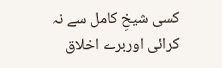کسی شیخِ کامل سے نہ کرائی اوربرے اخلاق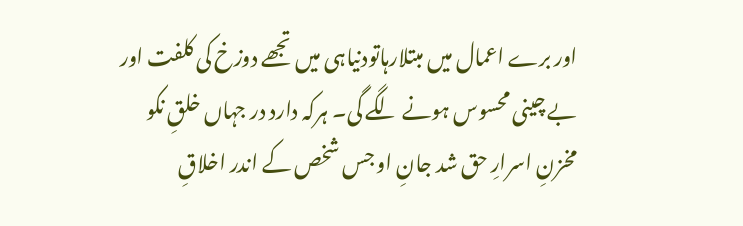اور برے اعمال میں مبتلارہاتودنیاہی میں تجھے دوزخ کی کلفت اور بے چینی محسوس ہونے لگے گی۔ ہرکہ دارد در جہاں خلقِ نکو مخزنِ اسرارِ حق شد جانِ او جس شخص کے اندر اخلاقِ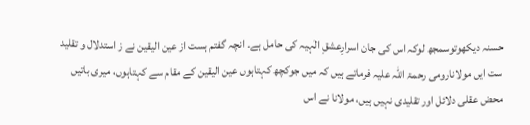حسنہ دیکھوتوسمجھ لوکہ اس کی جان اسرارِعشقِ الٰہیہ کی حامل ہے۔ انچہ گفتم ہست از عین الیقین نے ز استدلال و تقلید ست ایں مولانارومی رحمۃ اللہ علیہ فرماتے ہیں کہ میں جوکچھ کہتاہوں عین الیقین کے مقام سے کہتاہوں، میری باتیں محض عقلی دلائل اور تقلیدی نہیں ہیں، مولانا نے اس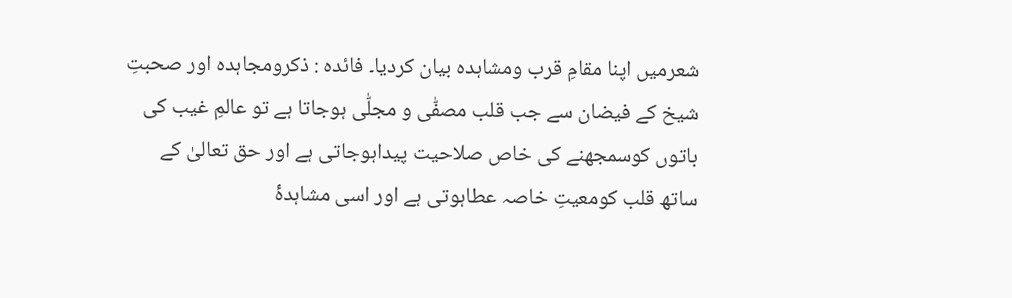شعرمیں اپنا مقامِ قرب ومشاہدہ بیان کردیا۔ فائدہ : ذکرومجاہدہ اور صحبتِ شیخ کے فیضان سے جب قلب مصفّٰی و مجلّٰی ہوجاتا ہے تو عالمِ غیب کی باتوں کوسمجھنے کی خاص صلاحیت پیداہوجاتی ہے اور حق تعالیٰ کے ساتھ قلب کومعیتِ خاصہ عطاہوتی ہے اور اسی مشاہدۂ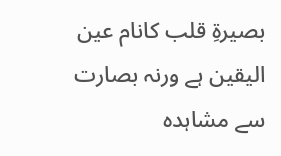بصیرۃِ قلب کانام عین الیقین ہے ورنہ بصارت سے مشاہدہ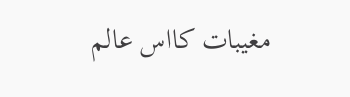مغیبات کااس عالم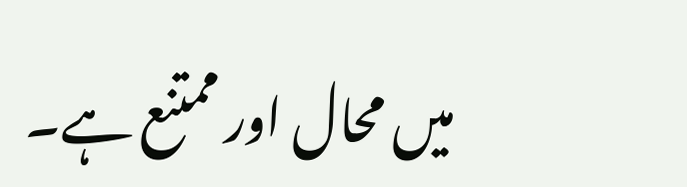میں محال اور ممتنع ہے۔